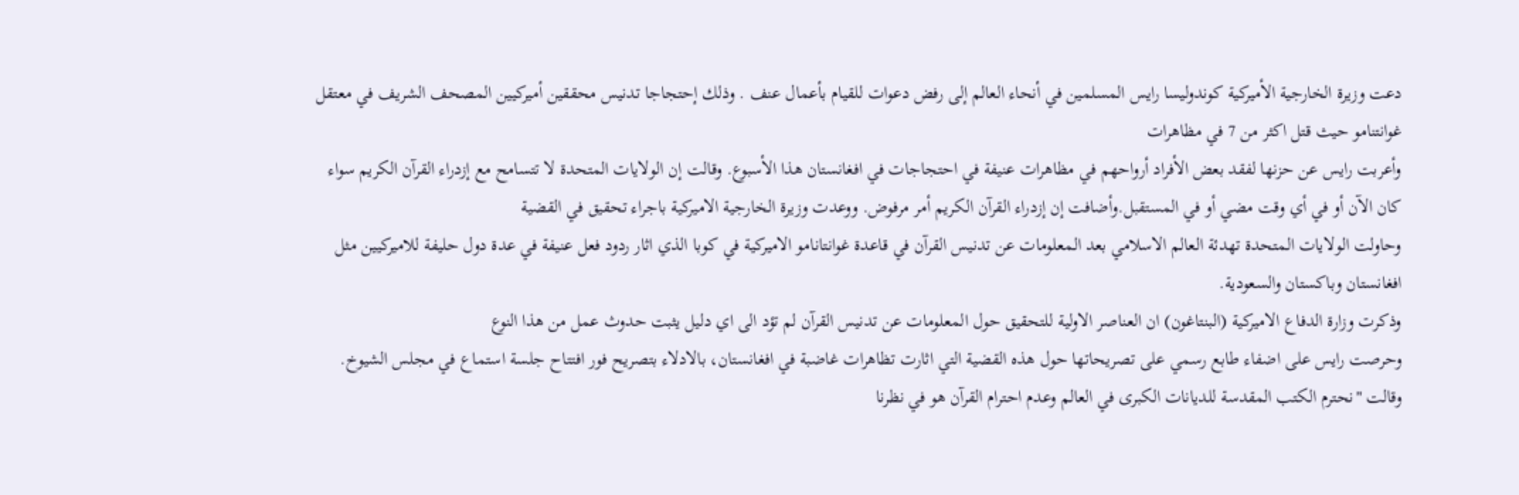دعت وزيرة الخارجية الأميركية كوندوليسا رايس المسلمين في أنحاء العالم إلى رفض دعوات للقيام بأعمال عنف . وذلك إحتجاجا تدنيس محققين أميركيين المصحف الشريف في معتقل غوانتنامو حيث قتل اكثر من 7 في مظاهرات
وأعربت رايس عن حزنها لفقد بعض الأفراد أرواحهم في مظاهرات عنيفة في احتجاجات في افغانستان هذا الأسبوع. وقالت إن الولايات المتحدة لا تتسامح مع إزدراء القرآن الكريم سواء كان الآن أو في أي وقت مضي أو في المستقبل.وأضافت إن إزدراء القرآن الكريم أمر مرفوض. ووعدت وزيرة الخارجية الاميركية باجراء تحقيق في القضية
وحاولت الولايات المتحدة تهدئة العالم الاسلامي بعد المعلومات عن تدنيس القرآن في قاعدة غوانتانامو الاميركية في كوبا الذي اثار ردود فعل عنيفة في عدة دول حليفة للاميركيين مثل افغانستان وباكستان والسعودية.
وذكرت وزارة الدفاع الاميركية (البنتاغون) ان العناصر الاولية للتحقيق حول المعلومات عن تدنيس القرآن لم تؤد الى اي دليل يثبت حدوث عمل من هذا النوع
وحرصت رايس على اضفاء طابع رسمي على تصريحاتها حول هذه القضية التي اثارت تظاهرات غاضبة في افغانستان، بالادلاء بتصريح فور افتتاح جلسة استماع في مجلس الشيوخ.
وقالت "نحترم الكتب المقدسة للديانات الكبرى في العالم وعدم احترام القرآن هو في نظرنا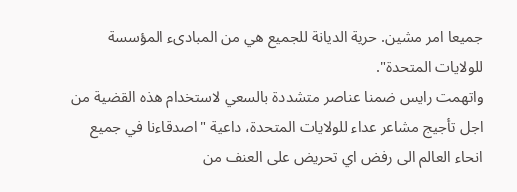جميعا امر مشين. حرية الديانة للجميع هي من المبادىء المؤسسة للولايات المتحدة".
واتهمت رايس ضمنا عناصر متشددة بالسعي لاستخدام هذه القضية من اجل تأجيج مشاعر عداء للولايات المتحدة، داعية "اصدقاءنا في جميع انحاء العالم الى رفض اي تحريض على العنف من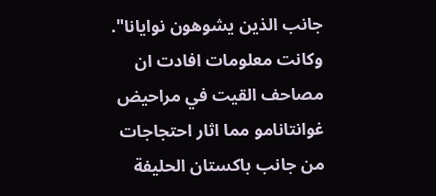جانب الذين يشوهون نوايانا".
وكانت معلومات افادت ان مصاحف القيت في مراحيض غوانتانامو مما اثار احتجاجات من جانب باكستان الحليفة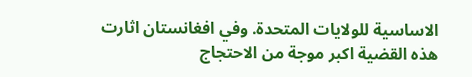الاساسية للولايات المتحدة. وفي افغانستان اثارت هذه القضية اكبر موجة من الاحتجاج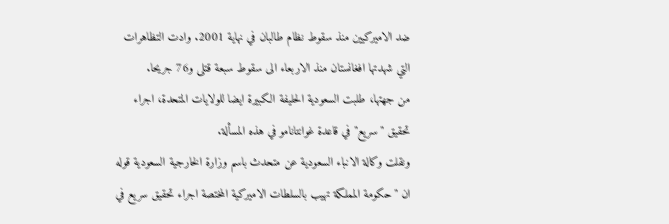ضد الاميركيين منذ سقوط نظام طالبان في نهاية 2001. وادت التظاهرات التي شهدتها افغانستان منذ الاربعاء الى سقوط سبعة قتلى و76 جريحا.
من جهتها، طلبت السعودية الحليفة الكبيرة ايضا للولايات المتحدة، اجراء تحقيق "سريع" في قاعدة غوانتانامو في هذه المسألة.
ونقلت وكالة الانباء السعودية عن متحدث باسم وزارة الخارجية السعودية قوله ان "حكومة المملكة تهيب بالسلطات الاميركية المختصة اجراء تحقيق سريع في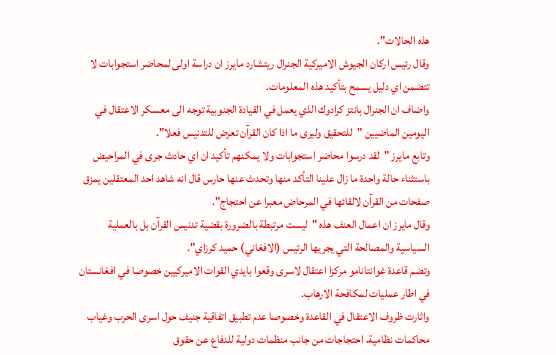هذه الحالات".
وقال رئيس اركان الجيوش الاميركية الجنرال ريتشارد مايرز ان دراسة اولى لمحاضر استجوابات لا تتضمن اي دليل يسمح بتأكيد هذه المعلومات.
واضاف ان الجنرال بانتز كرادوك الذي يعمل في القيادة الجنوبية توجه الى معسكر الاعتقال في اليومين الماضيين "للتحقيق وليرى ما اذا كان القرآن تعرض للتدنيس فعلا".
وتابع مايرز "لقد درسوا محاضر استجوابات ولا يمكنهم تأكيد ان اي حادث جرى في المراحيض باستثناء حالة واحدة ما زال علينا التأكد منها وتحدث عنها حارس قال انه شاهد احد المعتقلين يمزق صفحات من القرآن لالقائها في المرحاض معبرا عن احتجاج".
وقال مايرز ان اعمال العنف هذه "ليست مرتبطة بالضرورة بقضية تدنيس القرآن بل بالعملية السياسية والمصالحة التي يجريها الرئيس (الافغاني) حميد كرزاي".
وتضم قاعدة غوانتانامو مركزا اعتقال لاسرى وقعوا بايدي القوات الاميركيين خصوصا في افغانستان في اطار عمليات لمكافحة الارهاب.
واثارت ظروف الاعتقال في القاعدة وخصوصا عدم تطبيق اتفاقية جنيف حول اسرى الحرب وغياب محاكمات نظامية، احتجاجات من جانب منظمات دولية للدفاع عن حقوق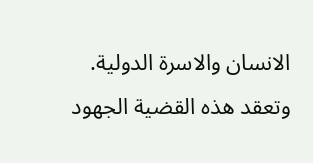الانسان والاسرة الدولية.
وتعقد هذه القضية الجهود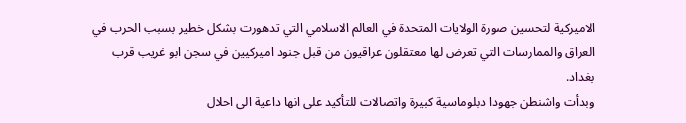الاميركية لتحسين صورة الولايات المتحدة في العالم الاسلامي التي تدهورت بشكل خطير بسبب الحرب في العراق والممارسات التي تعرض لها معتقلون عراقيون من قبل جنود اميركيين في سجن ابو غريب قرب بغداد.
وبدأت واشنطن جهودا دبلوماسية كبيرة واتصالات للتأكيد على انها داعية الى احلال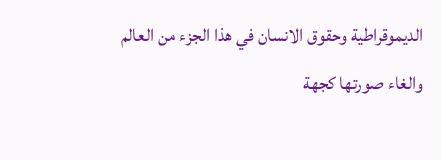الديموقراطية وحقوق الانسان في هذا الجزء من العالم والغاء صورتها كجهة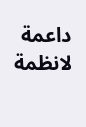داعمة لانظمة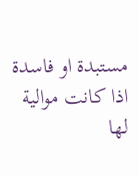مستبدة او فاسدة اذا كانت موالية لها